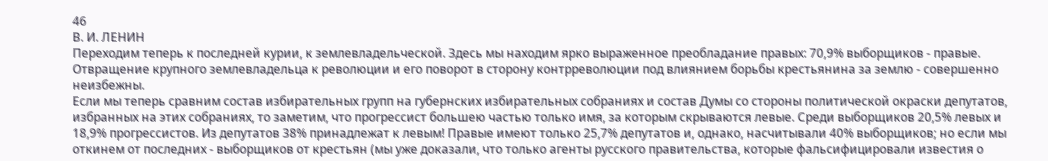46
В. И. ЛЕНИН
Переходим теперь к последней курии, к землевладельческой. Здесь мы находим ярко выраженное преобладание правых: 70,9% выборщиков - правые. Отвращение крупного землевладельца к революции и его поворот в сторону контрреволюции под влиянием борьбы крестьянина за землю - совершенно неизбежны.
Если мы теперь сравним состав избирательных групп на губернских избирательных собраниях и состав Думы со стороны политической окраски депутатов, избранных на этих собраниях, то заметим, что прогрессист большею частью только имя, за которым скрываются левые. Среди выборщиков 20,5% левых и 18,9% прогрессистов. Из депутатов 38% принадлежат к левым! Правые имеют только 25,7% депутатов и, однако, насчитывали 40% выборщиков; но если мы откинем от последних - выборщиков от крестьян (мы уже доказали, что только агенты русского правительства, которые фальсифицировали известия о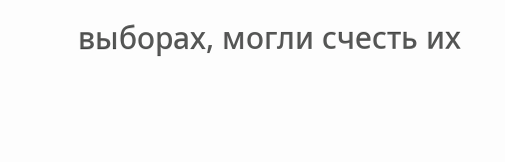выборах, могли счесть их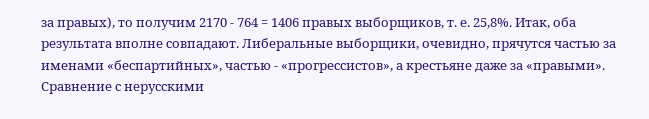за правых), то получим 2170 - 764 = 1406 правых выборщиков, т. е. 25,8%. Итак, оба результата вполне совпадают. Либеральные выборщики, очевидно, прячутся частью за именами «беспартийных», частью - «прогрессистов», а крестьяне даже за «правыми».
Сравнение с нерусскими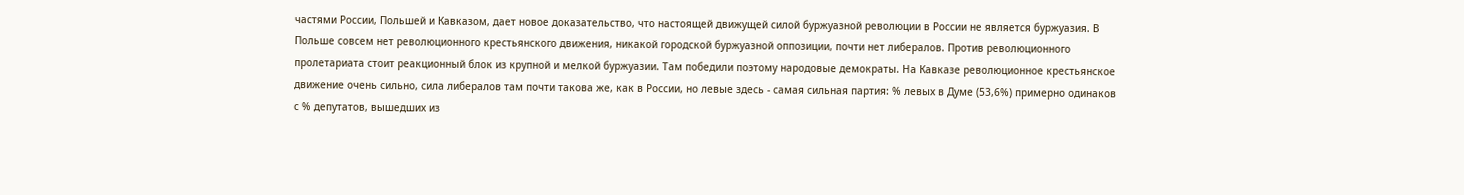частями России, Польшей и Кавказом, дает новое доказательство, что настоящей движущей силой буржуазной революции в России не является буржуазия. В Польше совсем нет революционного крестьянского движения, никакой городской буржуазной оппозиции, почти нет либералов. Против революционного пролетариата стоит реакционный блок из крупной и мелкой буржуазии. Там победили поэтому народовые демократы. На Кавказе революционное крестьянское движение очень сильно, сила либералов там почти такова же, как в России, но левые здесь - самая сильная партия: % левых в Думе (53,6%) примерно одинаков с % депутатов, вышедших из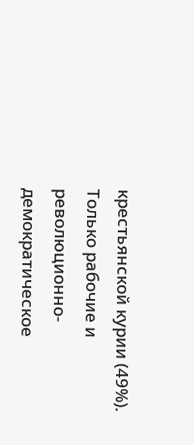крестьянской курии (49%). Только рабочие и революционно-демократическое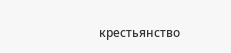крестьянство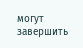могут завершить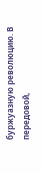буржуазную революцию. В передовой,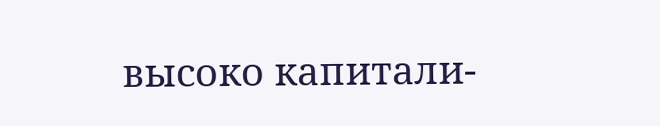высоко капитали-